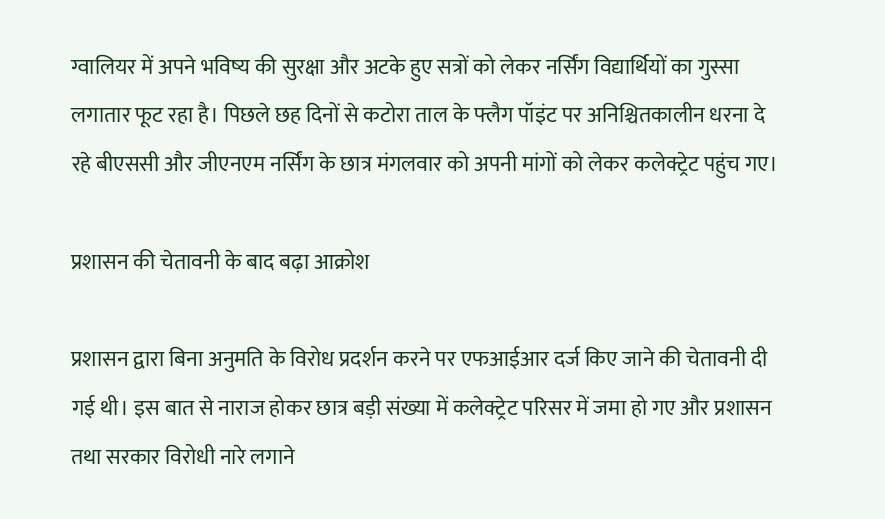ग्वालियर में अपने भविष्य की सुरक्षा और अटके हुए सत्रों को लेकर नर्सिंग विद्यार्थियों का गुस्सा लगातार फूट रहा है। पिछले छह दिनों से कटोरा ताल के फ्लैग पॉइंट पर अनिश्चितकालीन धरना दे रहे बीएससी और जीएनएम नर्सिंग के छात्र मंगलवार को अपनी मांगों को लेकर कलेक्ट्रेट पहुंच गए।

प्रशासन की चेतावनी के बाद बढ़ा आक्रोश

प्रशासन द्वारा बिना अनुमति के विरोध प्रदर्शन करने पर एफआईआर दर्ज किए जाने की चेतावनी दी गई थी। इस बात से नाराज होकर छात्र बड़ी संख्या में कलेक्ट्रेट परिसर में जमा हो गए और प्रशासन तथा सरकार विरोधी नारे लगाने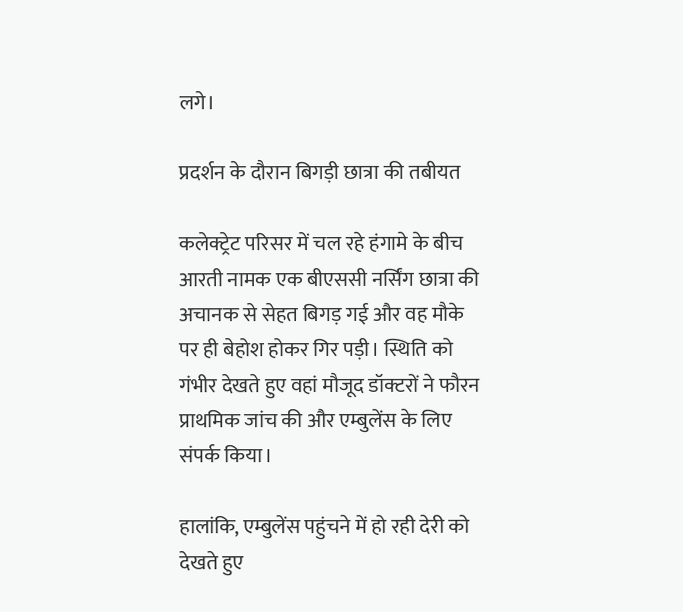लगे।

प्रदर्शन के दौरान बिगड़ी छात्रा की तबीयत

कलेक्ट्रेट परिसर में चल रहे हंगामे के बीच आरती नामक एक बीएससी नर्सिंग छात्रा की अचानक से सेहत बिगड़ गई और वह मौके पर ही बेहोश होकर गिर पड़ी। स्थिति को गंभीर देखते हुए वहां मौजूद डॉक्टरों ने फौरन प्राथमिक जांच की और एम्बुलेंस के लिए संपर्क किया।

हालांकि, एम्बुलेंस पहुंचने में हो रही देरी को देखते हुए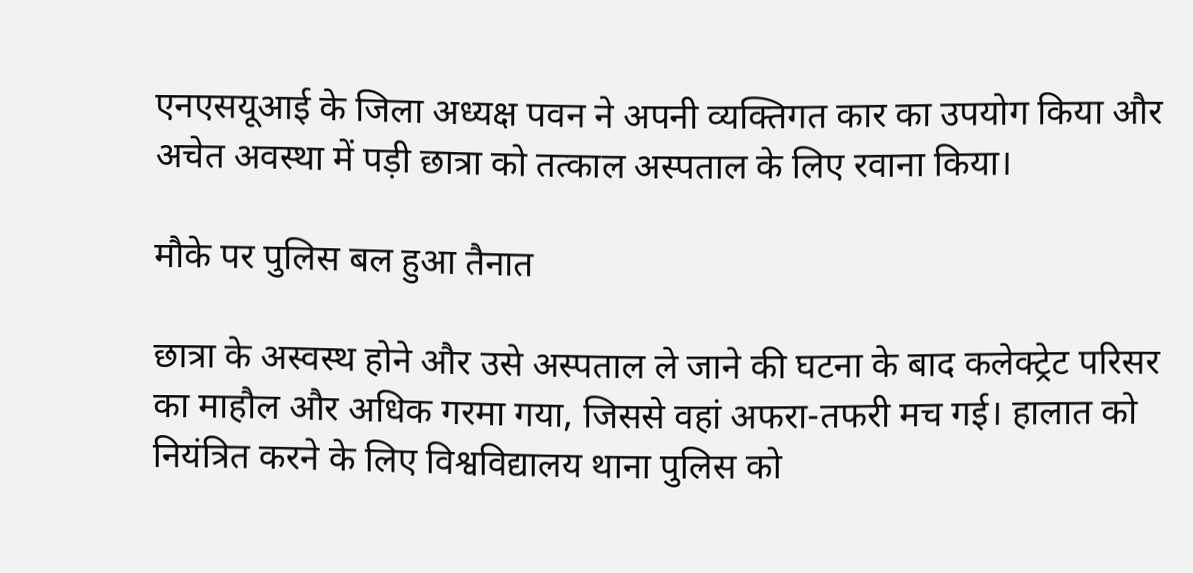एनएसयूआई के जिला अध्यक्ष पवन ने अपनी व्यक्तिगत कार का उपयोग किया और अचेत अवस्था में पड़ी छात्रा को तत्काल अस्पताल के लिए रवाना किया।

मौके पर पुलिस बल हुआ तैनात

छात्रा के अस्वस्थ होने और उसे अस्पताल ले जाने की घटना के बाद कलेक्ट्रेट परिसर का माहौल और अधिक गरमा गया, जिससे वहां अफरा-तफरी मच गई। हालात को नियंत्रित करने के लिए विश्वविद्यालय थाना पुलिस को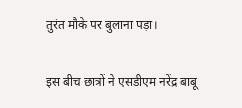तुरंत मौके पर बुलाना पड़ा।

इस बीच छात्रों ने एसडीएम नरेंद्र बाबू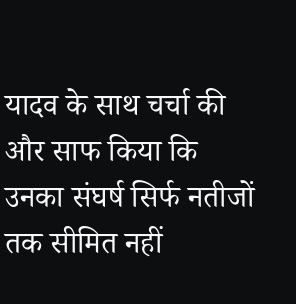यादव के साथ चर्चा की और साफ किया कि उनका संघर्ष सिर्फ नतीजों तक सीमित नहीं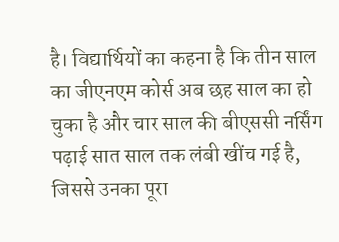है। विद्यार्थियों का कहना है कि तीन साल का जीएनएम कोर्स अब छह साल का हो चुका है और चार साल की बीएससी नर्सिंग पढ़ाई सात साल तक लंबी खींच गई है, जिससे उनका पूरा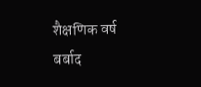शैक्षणिक वर्ष बर्बाद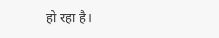हो रहा है।